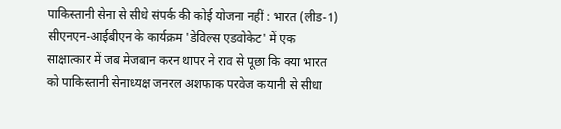पाकिस्तानी सेना से सीधे संपर्क की कोई योजना नहीं : भारत (लीड-1)
सीएनएन-आईबीएन के कार्यक्रम 'डेविल्स एडवोकेट' में एक साक्षात्कार में जब मेजबान करन थापर ने राव से पूछा कि क्या भारत को पाकिस्तानी सेनाध्यक्ष जनरल अशफाक परवेज कयानी से सीधा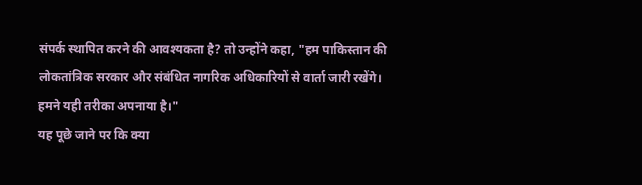संपर्क स्थापित करने की आवश्यकता है? तो उन्होंने कहा, "हम पाकिस्तान की लोकतांत्रिक सरकार और संबंधित नागरिक अधिकारियों से वार्ता जारी रखेंगे। हमने यही तरीका अपनाया है।"
यह पूछे जाने पर कि क्या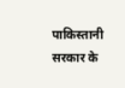पाकिस्तानी सरकार के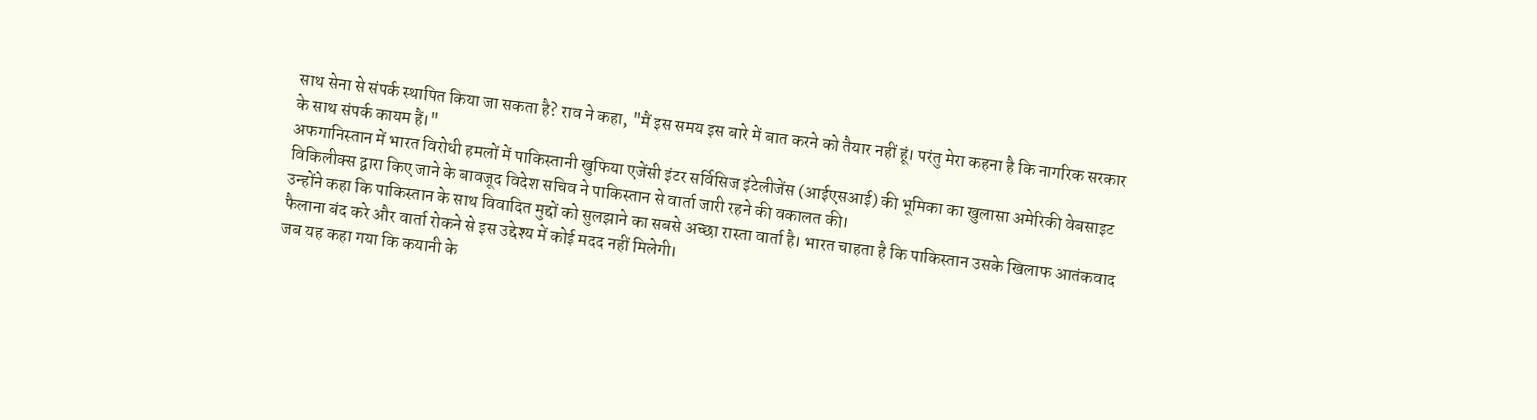साथ सेना से संपर्क स्थापित किया जा सकता है? राव ने कहा, "मैं इस समय इस बारे में बात करने को तैयार नहीं हूं। परंतु मेरा कहना है कि नागरिक सरकार के साथ संपर्क कायम हैं।"
अफगानिस्तान में भारत विरोधी हमलों में पाकिस्तानी खुफिया एजेंसी इंटर सर्विसिज इंटेलीजेंस (आईएसआई) की भूमिका का खुलासा अमेरिकी वेबसाइट विकिलीक्स द्वारा किए जाने के बावजूद विदेश सचिव ने पाकिस्तान से वार्ता जारी रहने की वकालत की।
उन्होंने कहा कि पाकिस्तान के साथ विवादित मुद्दों को सुलझाने का सबसे अच्छा रास्ता वार्ता है। भारत चाहता है कि पाकिस्तान उसके खिलाफ आतंकवाद फैलाना बंद करे और वार्ता रोकने से इस उद्देश्य में कोई मदद नहीं मिलेगी।
जब यह कहा गया कि कयानी के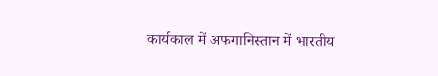कार्यकाल में अफगानिस्तान में भारतीय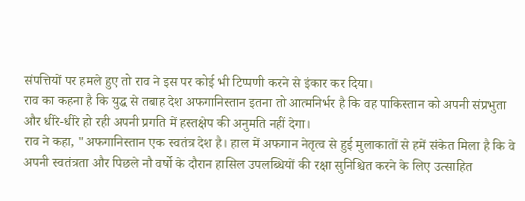संपत्तियों पर हमले हुए तो राव ने इस पर कोई भी टिप्पणी करने से इंकार कर दिया।
राव का कहना है कि युद्ध से तबाह देश अफगानिस्तान इतना तो आत्मनिर्भर है कि वह पाकिस्तान को अपनी संप्रभुता और धीरे-धीरे हो रही अपनी प्रगति में हस्तक्षेप की अनुमति नहीं देगा।
राव ने कहा, "अफगानिस्तान एक स्वतंत्र देश है। हाल में अफगान नेतृत्व से हुई मुलाकातों से हमें संकेत मिला है कि वे अपनी स्वतंत्रता और पिछले नौ वर्षो के दौरान हासिल उपलब्धियों की रक्षा सुनिश्चित करने के लिए उत्साहित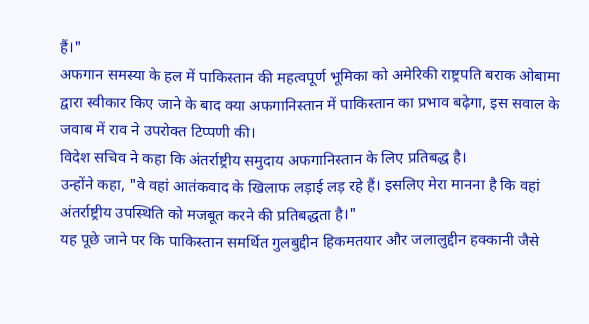हैं।"
अफगान समस्या के हल में पाकिस्तान की महत्वपूर्ण भूमिका को अमेरिकी राष्ट्रपति बराक ओबामा द्वारा स्वीकार किए जाने के बाद क्या अफगानिस्तान में पाकिस्तान का प्रभाव बढ़ेगा, इस सवाल के जवाब में राव ने उपरोक्त टिप्पणी की।
विदेश सचिव ने कहा कि अंतर्राष्ट्रीय समुदाय अफगानिस्तान के लिए प्रतिबद्ध है।
उन्होंने कहा, "वे वहां आतंकवाद के खिलाफ लड़ाई लड़ रहे हैं। इसलिए मेरा मानना है कि वहां अंतर्राष्ट्रीय उपस्थिति को मजबूत करने की प्रतिबद्धता है।"
यह पूछे जाने पर कि पाकिस्तान समर्थित गुलबुद्दीन हिकमतयार और जलालुद्दीन हक्कानी जैसे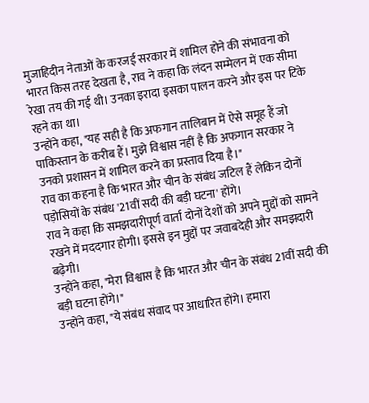मुजाहिदीन नेताओं के करजई सरकार में शामिल होने की संभावना को भारत किस तरह देखता है, राव ने कहा कि लंदन सम्मेलन में एक सीमा रेखा तय की गई थी। उनका इरादा इसका पालन करने और इस पर टिके रहने का था।
उन्होंने कहा, "यह सही है कि अफगान तालिबान में ऐसे समूह हैं जो पाकिस्तान के करीब हैं। मुझे विश्वास नहीं है कि अफगान सरकार ने उनको प्रशासन में शामिल करने का प्रस्ताव दिया है।"
राव का कहना है कि भारत और चीन के संबंध जटिल हैं लेकिन दोनों पड़ोसियों के संबंध '21वीं सदी की बड़ी घटना' होंगे।
राव ने कहा कि समझदारीपूर्ण वार्ता दोनों देशों को अपने मुद्दों को सामने रखने में मददगार होगी। इससे इन मुद्दों पर जवाबदेही और समझदारी बढ़ेगी।
उन्होंने कहा, "मेरा विश्वास है कि भारत और चीन के संबंध 21वीं सदी की बड़ी घटना होंगे।"
उन्होंने कहा, "ये संबंध संवाद पर आधारित होंगे। हमारा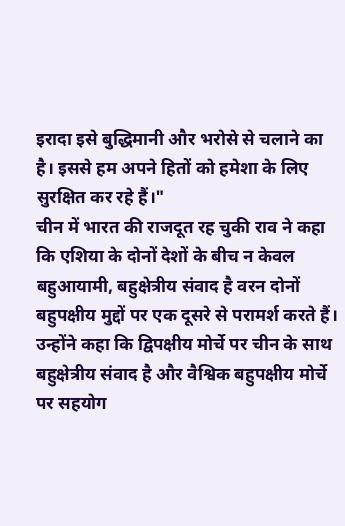इरादा इसे बुद्धिमानी और भरोसे से चलाने का है। इससे हम अपने हितों को हमेशा के लिए सुरक्षित कर रहे हैं।"
चीन में भारत की राजदूत रह चुकी राव ने कहा कि एशिया के दोनों देशों के बीच न केवल बहुआयामी, बहुक्षेत्रीय संवाद है वरन दोनों बहुपक्षीय मुद्दों पर एक दूसरे से परामर्श करते हैं।
उन्होंने कहा कि द्विपक्षीय मोर्चे पर चीन के साथ बहुक्षेत्रीय संवाद है और वैश्विक बहुपक्षीय मोर्चे पर सहयोग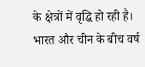के क्षेत्रों में वृद्धि हो रही है।
भारत और चीन के बीच वर्ष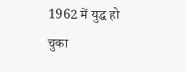1962 में युद्ध हो चुका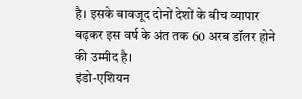है। इसके बावजूद दोनों देशों के बीच व्यापार बढ़कर इस वर्ष के अंत तक 60 अरब डॉलर होने की उम्मीद है।
इंडो-एशियन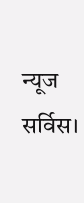न्यूज सर्विस।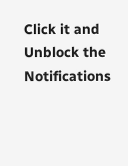Click it and Unblock the Notifications